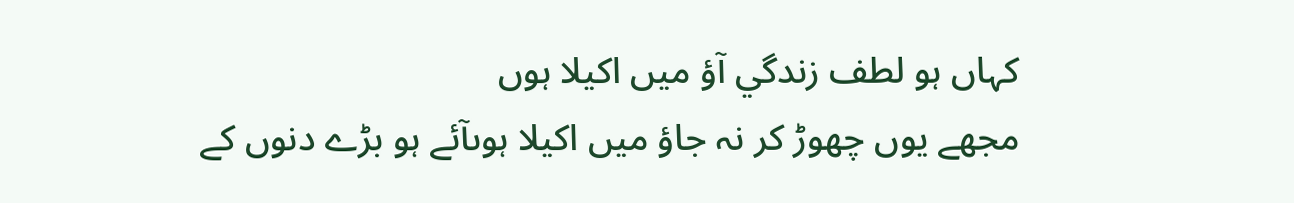کہاں ہو لطف زندگي آؤ ميں اکيلا ہوں
مجھے يوں چھوڑ کر نہ جاؤ ميں اکيلا ہوںآئے ہو بڑے دنوں کے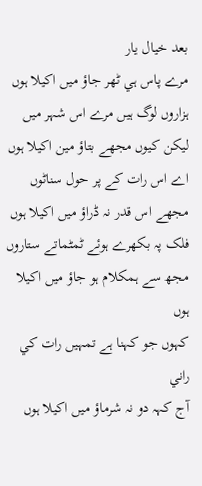بعد خيال يار
مرے پاس ہي ٹھر جاؤ ميں اکيلا ہوں
ہزاروں لوگ ہيں مرے اس شہر ميں
ليکن کيوں مجھے بتاؤ مين اکيلا ہوں
اے اس رات کے پر حول سناٹوں
مجھے اس قدر نہ ڈراؤ ميں اکيلا ہوں
فلک پہ بکھرے ہوئے ٹمٹماتے ستاروں
مجھ سے ہمکلام ہو جاؤ ميں اکيلا ہوں
کہوں جو کہنا ہے تمہيں رات کي راني
آج کہہ دو نہ شرماؤ ميں اکيلا ہوں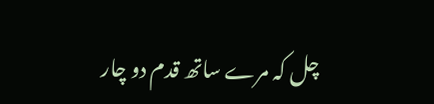چل کہ مرے ساتھ قدم دو چار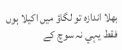بھلا اندازہ تو لگاؤ ميں اکيلا ہوں
فقط يہي نہ سوچ کے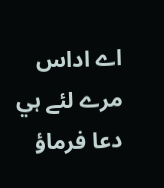اے اداس
مرے لئے ہي دعا فرماؤ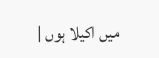ميں اکيلا ہوں |